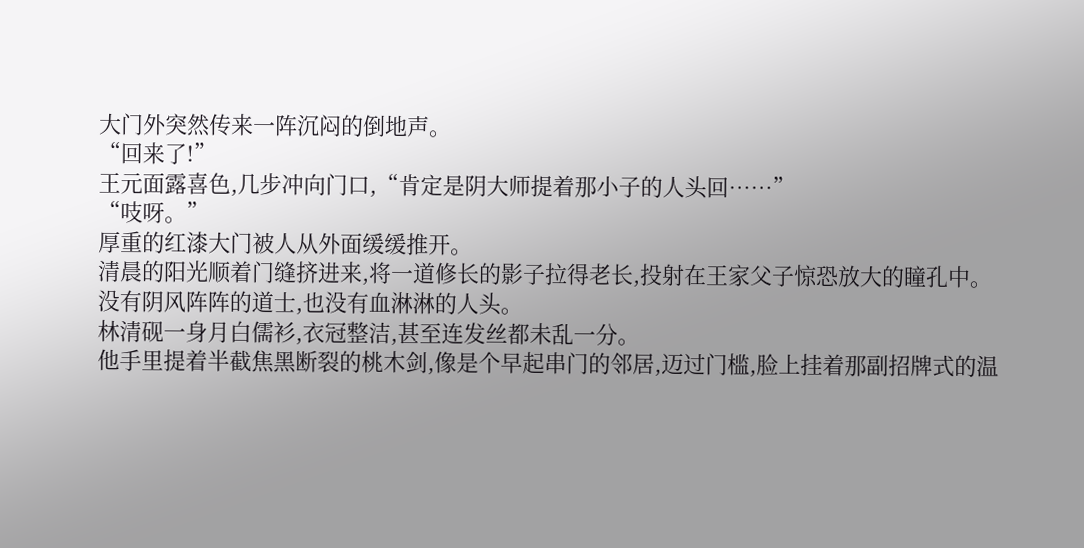大门外突然传来一阵沉闷的倒地声。
“回来了!”
王元面露喜色,几步冲向门口,“肯定是阴大师提着那小子的人头回……”
“吱呀。”
厚重的红漆大门被人从外面缓缓推开。
清晨的阳光顺着门缝挤进来,将一道修长的影子拉得老长,投射在王家父子惊恐放大的瞳孔中。
没有阴风阵阵的道士,也没有血淋淋的人头。
林清砚一身月白儒衫,衣冠整洁,甚至连发丝都未乱一分。
他手里提着半截焦黑断裂的桃木剑,像是个早起串门的邻居,迈过门槛,脸上挂着那副招牌式的温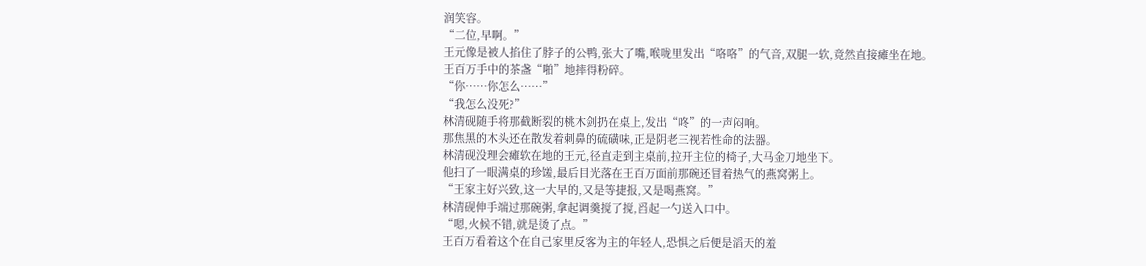润笑容。
“二位,早啊。”
王元像是被人掐住了脖子的公鸭,张大了嘴,喉咙里发出“咯咯”的气音,双腿一软,竟然直接瘫坐在地。
王百万手中的茶盏“啪”地摔得粉碎。
“你……你怎么……”
“我怎么没死?”
林清砚随手将那截断裂的桃木剑扔在桌上,发出“咚”的一声闷响。
那焦黑的木头还在散发着刺鼻的硫磺味,正是阴老三视若性命的法器。
林清砚没理会瘫软在地的王元,径直走到主桌前,拉开主位的椅子,大马金刀地坐下。
他扫了一眼满桌的珍馐,最后目光落在王百万面前那碗还冒着热气的燕窝粥上。
“王家主好兴致,这一大早的,又是等捷报,又是喝燕窝。”
林清砚伸手端过那碗粥,拿起调羹搅了搅,舀起一勺送入口中。
“嗯,火候不错,就是烫了点。”
王百万看着这个在自己家里反客为主的年轻人,恐惧之后便是滔天的羞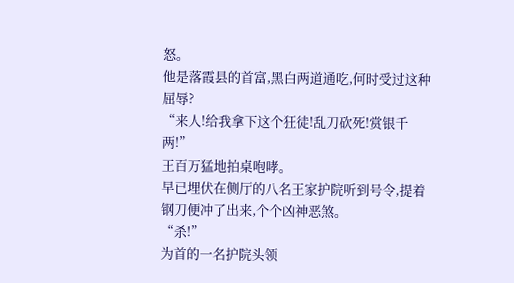怒。
他是落霞县的首富,黑白两道通吃,何时受过这种屈辱?
“来人!给我拿下这个狂徒!乱刀砍死!赏银千两!”
王百万猛地拍桌咆哮。
早已埋伏在侧厅的八名王家护院听到号令,提着钢刀便冲了出来,个个凶神恶煞。
“杀!”
为首的一名护院头领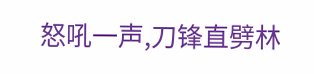怒吼一声,刀锋直劈林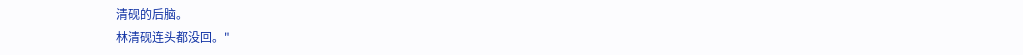清砚的后脑。
林清砚连头都没回。"